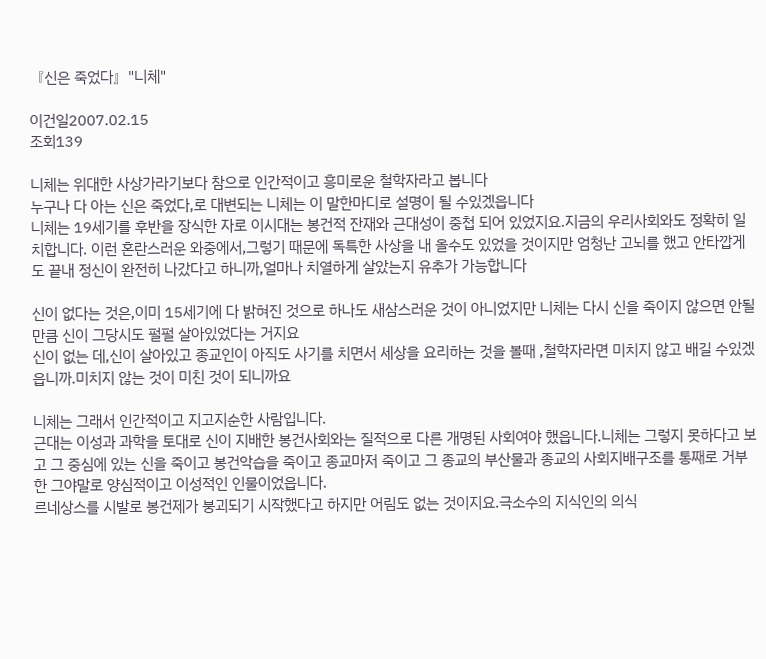『신은 죽었다』"니체"

이건일2007.02.15
조회139

니체는 위대한 사상가라기보다 참으로 인간적이고 흥미로운 철학자라고 봅니다
누구나 다 아는 신은 죽었다,로 대변되는 니체는 이 말한마디로 설명이 될 수있겠읍니다
니체는 19세기를 후반을 장식한 자로 이시대는 봉건적 잔재와 근대성이 중첩 되어 있었지요.지금의 우리사회와도 정확히 일치합니다. 이런 혼란스러운 와중에서,그렇기 때문에 독특한 사상을 내 올수도 있었을 것이지만 엄청난 고뇌를 했고 안타깝게도 끝내 정신이 완전히 나갔다고 하니까,얼마나 치열하게 살았는지 유추가 가능합니다

신이 없다는 것은,이미 15세기에 다 밝혀진 것으로 하나도 새삼스러운 것이 아니었지만 니체는 다시 신을 죽이지 않으면 안될만큼 신이 그당시도 펄펄 살아있었다는 거지요
신이 없는 데,신이 살아있고 종교인이 아직도 사기를 치면서 세상을 요리하는 것을 볼때 ,철학자라면 미치지 않고 배길 수있겠읍니까.미치지 않는 것이 미친 것이 되니까요

니체는 그래서 인간적이고 지고지순한 사람입니다.
근대는 이성과 과학을 토대로 신이 지배한 봉건사회와는 질적으로 다른 개명된 사회여야 했읍니다.니체는 그렇지 못하다고 보고 그 중심에 있는 신을 죽이고 봉건악습을 죽이고 종교마저 죽이고 그 종교의 부산물과 종교의 사회지배구조를 통째로 거부한 그야말로 양심적이고 이성적인 인물이었읍니다.
르네상스를 시발로 봉건제가 붕괴되기 시작했다고 하지만 어림도 없는 것이지요.극소수의 지식인의 의식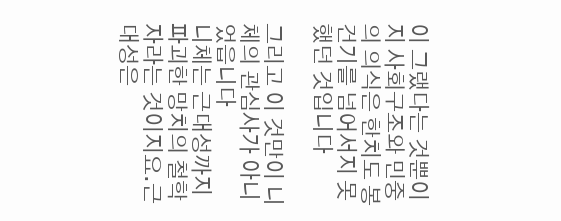이 그랬다는 것뿐이지 사회구조와 민중의 의식은 한치도 봉건기를 넘어서지 못했던 것입니다

그리고 이 것만이 니체의 관심사가 아니었읍니다
니체는 근대성까지 파괴한 망치의 철학자라는 것이지요.근대성은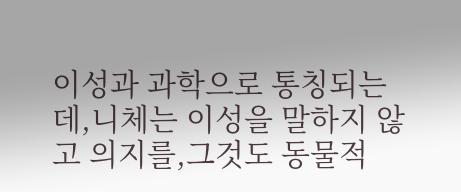이성과 과학으로 통칭되는 데,니체는 이성을 말하지 않고 의지를,그것도 동물적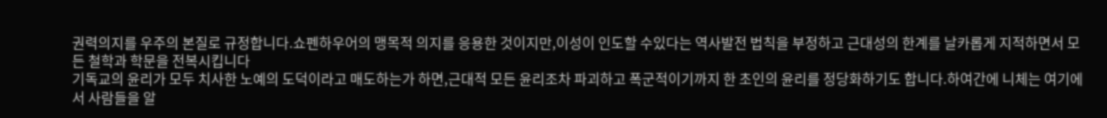권력의지를 우주의 본질로 규정합니다.쇼펜하우어의 맹목적 의지를 응용한 것이지만,이성이 인도할 수있다는 역사발전 법칙을 부정하고 근대성의 한계를 날카롭게 지적하면서 모든 철학과 학문을 전복시킵니다
기독교의 윤리가 모두 치사한 노예의 도덕이라고 매도하는가 하면,근대적 모든 윤리조차 파괴하고 폭군적이기까지 한 초인의 윤리를 정당화하기도 합니다.하여간에 니체는 여기에서 사람들을 알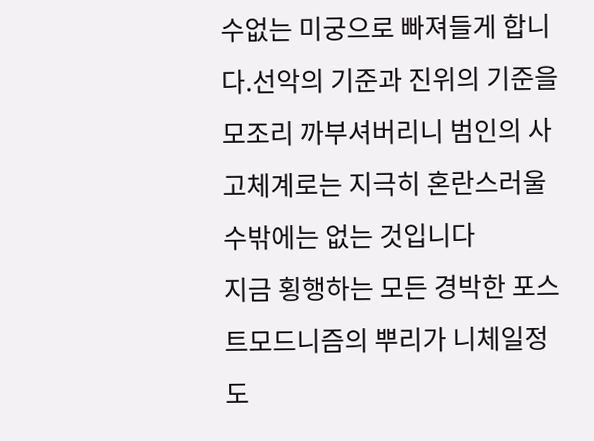수없는 미궁으로 빠져들게 합니다.선악의 기준과 진위의 기준을 모조리 까부셔버리니 범인의 사고체계로는 지극히 혼란스러울 수밖에는 없는 것입니다
지금 횡행하는 모든 경박한 포스트모드니즘의 뿌리가 니체일정도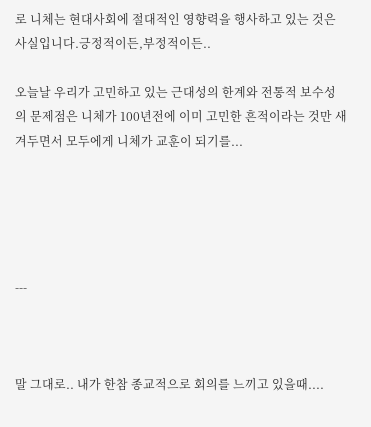로 니체는 현대사회에 절대적인 영향력을 행사하고 있는 것은 사실입니다.긍정적이든,부정적이든..

오늘날 우리가 고민하고 있는 근대성의 한계와 전통적 보수성의 문제점은 니체가 100년전에 이미 고민한 흔적이라는 것만 새겨두면서 모두에게 니체가 교훈이 되기를...





---



말 그대로.. 내가 한참 종교적으로 회의를 느끼고 있을때....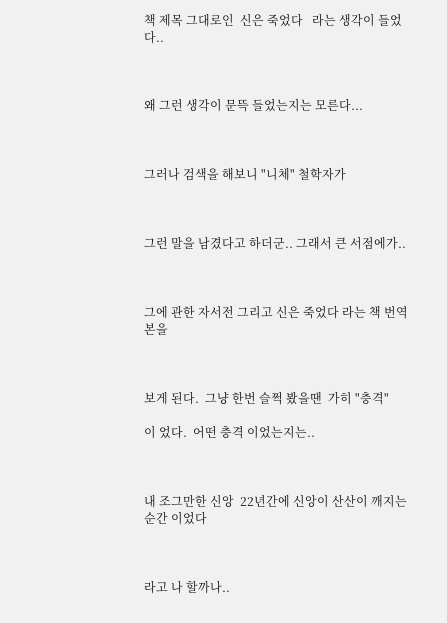책 제목 그대로인  신은 죽었다   라는 생각이 들었다..



왜 그런 생각이 문뜩 들었는지는 모른다...



그러나 검색을 해보니 "니체" 철학자가



그런 말을 남겼다고 하더군.. 그래서 큰 서점에가..



그에 관한 자서전 그리고 신은 죽었다 라는 책 번역본을



보게 된다.  그냥 한번 슬쩍 봤을땐  가히 "충격"

이 었다.  어떤 충격 이었는지는..



내 조그만한 신앙  22년간에 신앙이 산산이 깨지는 순간 이었다



라고 나 할까나..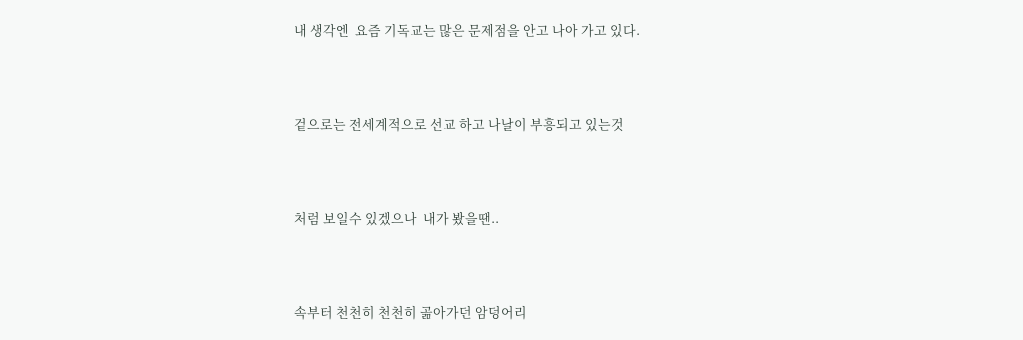내 생각엔  요즘 기독교는 많은 문제점을 안고 나아 가고 있다.



겉으로는 전세계적으로 선교 하고 나날이 부흥되고 있는것



처럼 보일수 있겠으나  내가 봤을땐..



속부터 천천히 천천히 곪아가던 암덩어리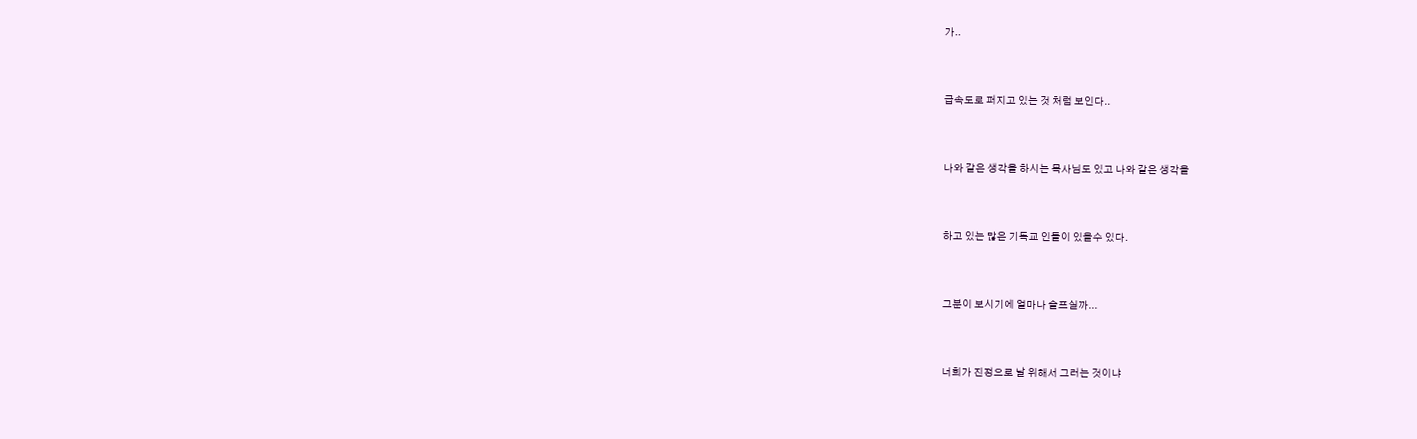가..



급속도로 퍼지고 있는 것 처럼 보인다..



나와 같은 생각을 하시는 목사님도 있고 나와 같은 생각을



하고 있는 많은 기독교 인들이 있을수 있다.



그분이 보시기에 얼마나 슬프실까...



너희가 진정으로 날 위해서 그러는 것이냐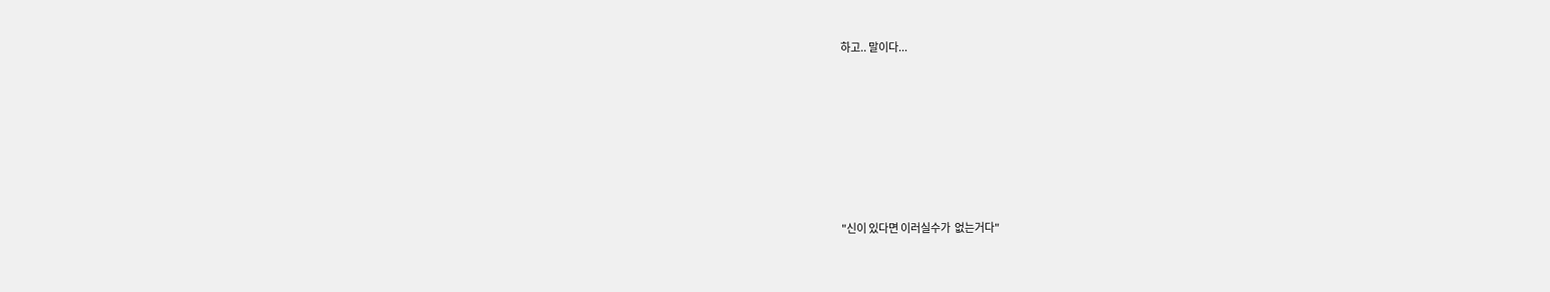하고.. 말이다...







"신이 있다면 이러실수가  없는거다"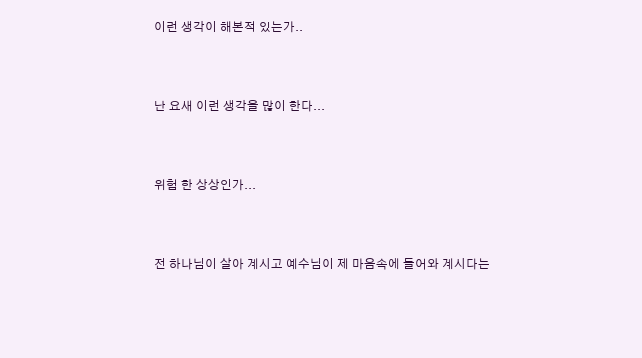이런 생각이 해본적 있는가..



난 요새 이런 생각을 많이 한다...



위험 한 상상인가...



전 하나님이 살아 계시고 예수님이 제 마음속에 들어와 계시다는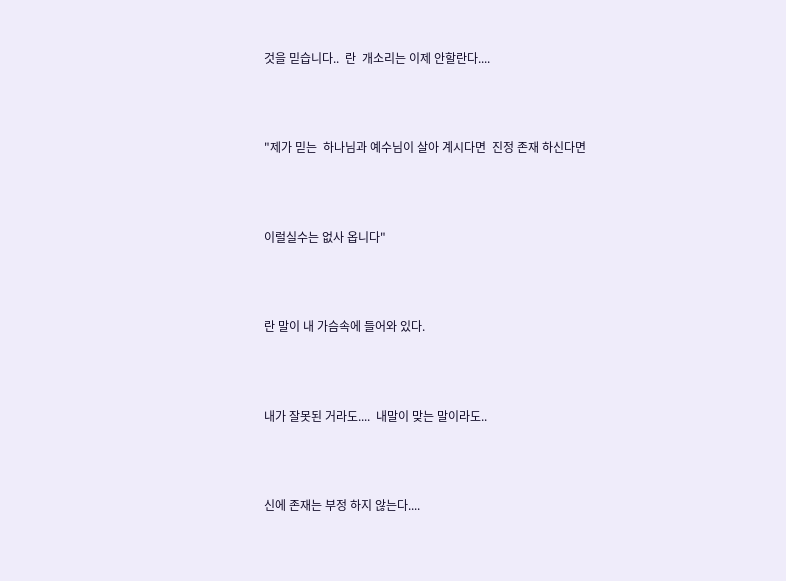것을 믿습니다..  란  개소리는 이제 안할란다....



"제가 믿는  하나님과 예수님이 살아 계시다면  진정 존재 하신다면



이럴실수는 없사 옵니다"



란 말이 내 가슴속에 들어와 있다.



내가 잘못된 거라도....  내말이 맞는 말이라도..



신에 존재는 부정 하지 않는다....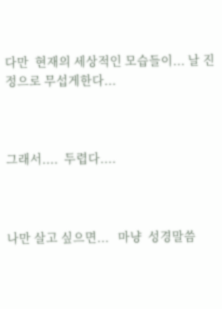다만  현재의 세상적인 모습들이... 날 진정으로 무섭게한다...



그래서....  두렵다....



나만 살고 싶으면...   마냥  성경말씀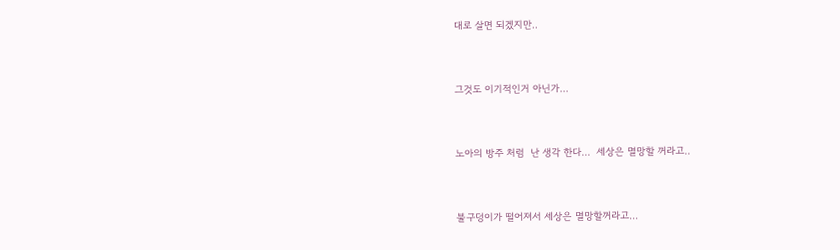대로 살면 되겠지만..



그것도 이기적인거 아닌가...



노아의 방주 처럼  난 생각 한다...  세상은 멸망할 꺼라고..



불구덩이가 떨어져서 세상은 멸망할꺼라고...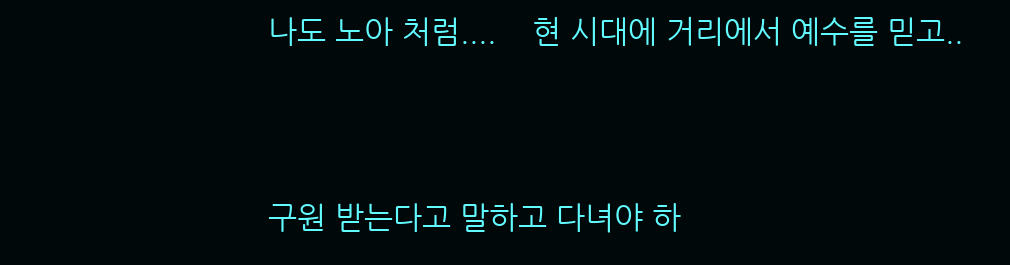나도 노아 처럼....    현 시대에 거리에서 예수를 믿고..



구원 받는다고 말하고 다녀야 하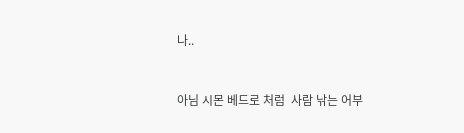나..



아님 시몬 베드로 처럼  사람 낚는 어부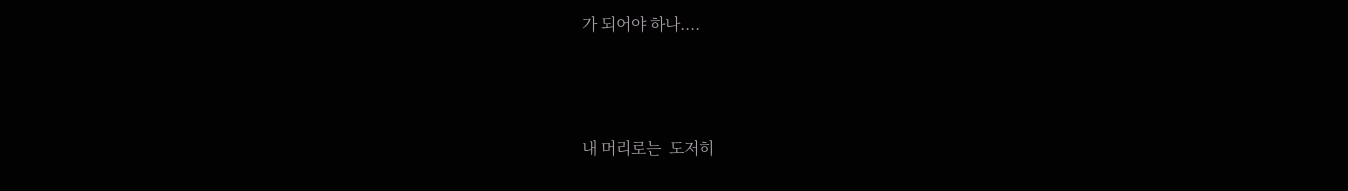가 되어야 하나....



내 머리로는  도저히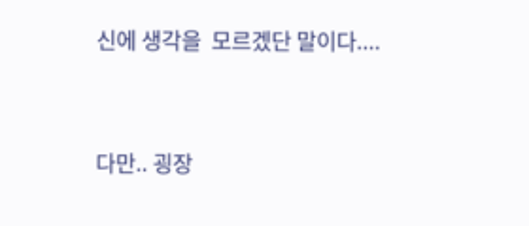신에 생각을  모르겠단 말이다....



다만.. 굉장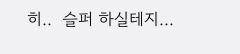히..  슬퍼 하실테지...